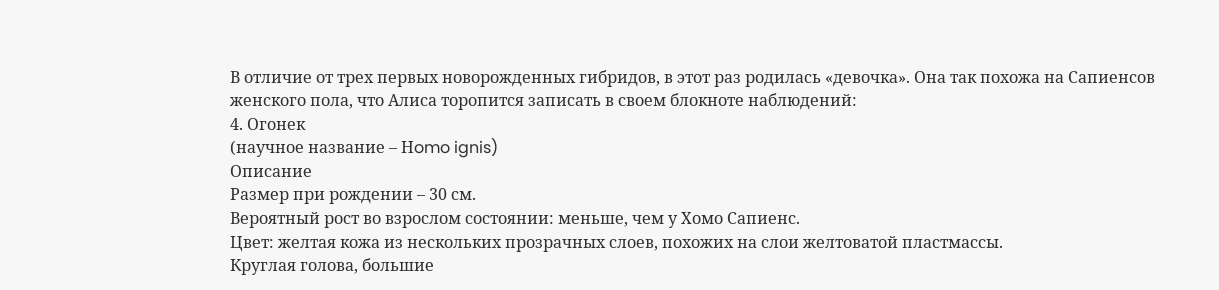В отличие от трех первых новорожденных гибридов, в этот раз родилась «девочка». Она так похожа на Сапиенсов женского пола, что Алиса торопится записать в своем блокноте наблюдений:
4. Огонек
(научное название – Нomo ignis)
Описание
Размер при рождении – 30 см.
Вероятный рост во взрослом состоянии: меньше, чем у Хомо Сапиенс.
Цвет: желтая кожа из нескольких прозрачных слоев, похожих на слои желтоватой пластмассы.
Круглая голова, большие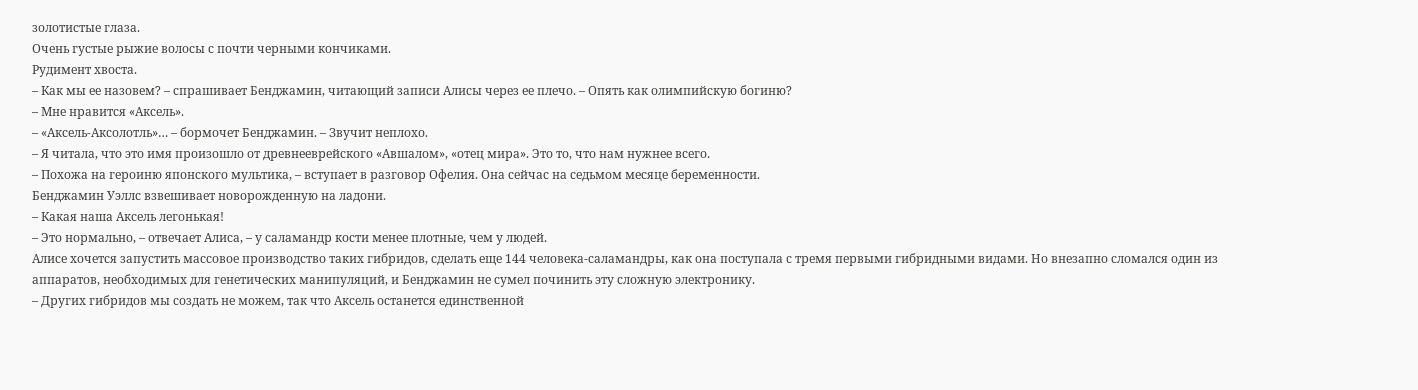золотистые глаза.
Очень густые рыжие волосы с почти черными кончиками.
Рудимент хвоста.
– Как мы ее назовем? – спрашивает Бенджамин, читающий записи Алисы через ее плечо. – Опять как олимпийскую богиню?
– Мне нравится «Аксель».
– «Аксель-Аксолотль»… – бормочет Бенджамин. – Звучит неплохо.
– Я читала, что это имя произошло от древнееврейского «Авшалом», «отец мира». Это то, что нам нужнее всего.
– Похожа на героиню японского мультика, – вступает в разговор Офелия. Она сейчас на седьмом месяце беременности.
Бенджамин Уэллс взвешивает новорожденную на ладони.
– Какая наша Аксель легонькая!
– Это нормально, – отвечает Алиса, – у саламандр кости менее плотные, чем у людей.
Алисе хочется запустить массовое производство таких гибридов, сделать еще 144 человека-саламандры, как она поступала с тремя первыми гибридными видами. Но внезапно сломался один из аппаратов, необходимых для генетических манипуляций, и Бенджамин не сумел починить эту сложную электронику.
– Других гибридов мы создать не можем, так что Аксель останется единственной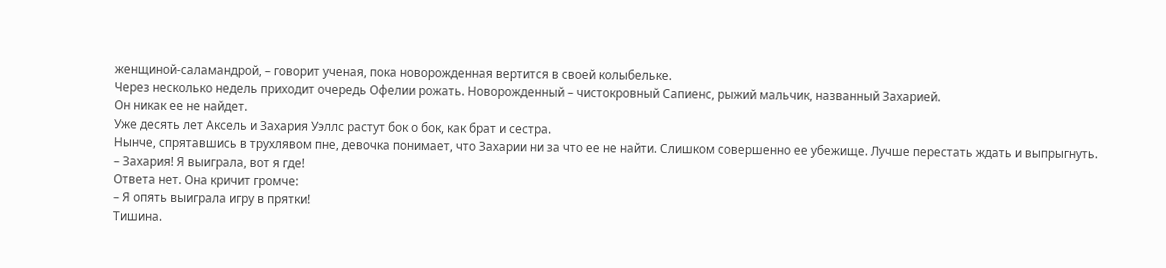женщиной-саламандрой, – говорит ученая, пока новорожденная вертится в своей колыбельке.
Через несколько недель приходит очередь Офелии рожать. Новорожденный – чистокровный Сапиенс, рыжий мальчик, названный Захарией.
Он никак ее не найдет.
Уже десять лет Аксель и Захария Уэллс растут бок о бок, как брат и сестра.
Нынче, спрятавшись в трухлявом пне, девочка понимает, что Захарии ни за что ее не найти. Слишком совершенно ее убежище. Лучше перестать ждать и выпрыгнуть.
– Захария! Я выиграла, вот я где!
Ответа нет. Она кричит громче:
– Я опять выиграла игру в прятки!
Тишина.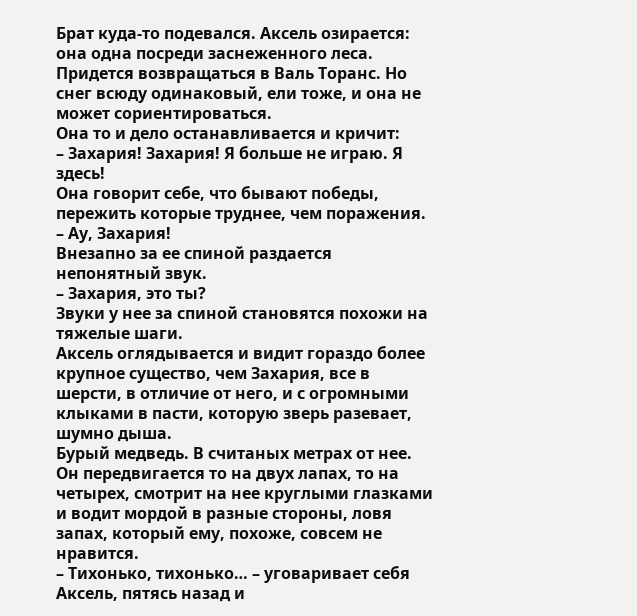Брат куда-то подевался. Аксель озирается: она одна посреди заснеженного леса. Придется возвращаться в Валь Торанс. Но снег всюду одинаковый, ели тоже, и она не может сориентироваться.
Она то и дело останавливается и кричит:
– Захария! Захария! Я больше не играю. Я здесь!
Она говорит себе, что бывают победы, пережить которые труднее, чем поражения.
– Ау, Захария!
Внезапно за ее спиной раздается непонятный звук.
– Захария, это ты?
Звуки у нее за спиной становятся похожи на тяжелые шаги.
Аксель оглядывается и видит гораздо более крупное существо, чем Захария, все в шерсти, в отличие от него, и с огромными клыками в пасти, которую зверь разевает, шумно дыша.
Бурый медведь. В считаных метрах от нее.
Он передвигается то на двух лапах, то на четырех, смотрит на нее круглыми глазками и водит мордой в разные стороны, ловя запах, который ему, похоже, совсем не нравится.
– Тихонько, тихонько… – уговаривает себя Аксель, пятясь назад и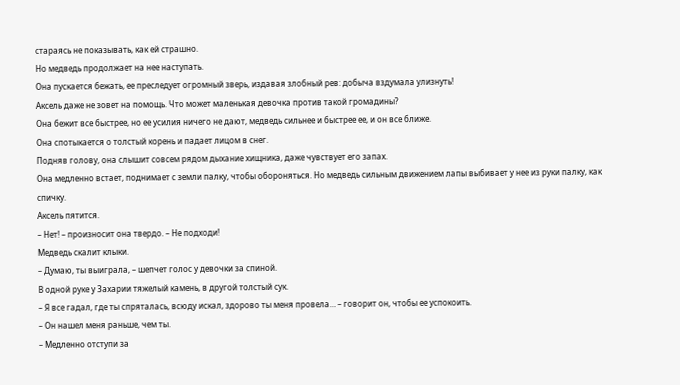стараясь не показывать, как ей страшно.
Но медведь продолжает на нее наступать.
Она пускается бежать, ее преследует огромный зверь, издавая злобный рев: добыча вздумала улизнуть!
Аксель даже не зовет на помощь. Что может маленькая девочка против такой громадины?
Она бежит все быстрее, но ее усилия ничего не дают, медведь сильнее и быстрее ее, и он все ближе.
Она спотыкается о толстый корень и падает лицом в снег.
Подняв голову, она слышит совсем рядом дыхание хищника, даже чувствует его запах.
Она медленно встает, поднимает с земли палку, чтобы обороняться. Но медведь сильным движением лапы выбивает у нее из руки палку, как спичку.
Аксель пятится.
– Нет! – произносит она твердо. – Не подходи!
Медведь скалит клыки.
– Думаю, ты выиграла, – шепчет голос у девочки за спиной.
В одной руке у Захарии тяжелый камень, в другой толстый сук.
– Я все гадал, где ты спряталась, всюду искал, здорово ты меня провела… – говорит он, чтобы ее успокоить.
– Он нашел меня раньше, чем ты.
– Медленно отступи за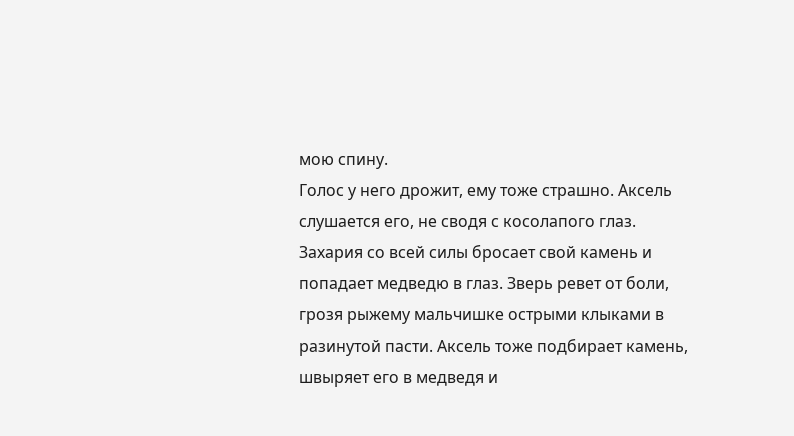мою спину.
Голос у него дрожит, ему тоже страшно. Аксель слушается его, не сводя с косолапого глаз.
Захария со всей силы бросает свой камень и попадает медведю в глаз. Зверь ревет от боли, грозя рыжему мальчишке острыми клыками в разинутой пасти. Аксель тоже подбирает камень, швыряет его в медведя и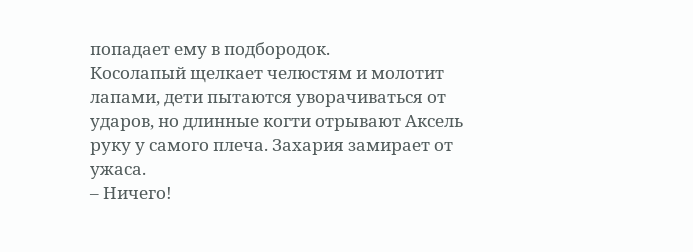попадает ему в подбородок.
Косолапый щелкает челюстям и молотит лапами, дети пытаются уворачиваться от ударов, но длинные когти отрывают Аксель руку у самого плеча. Захария замирает от ужаса.
– Ничего!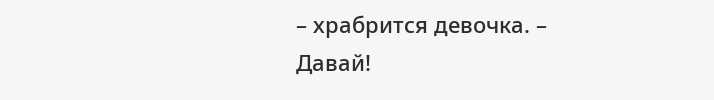– храбрится девочка. – Давай!